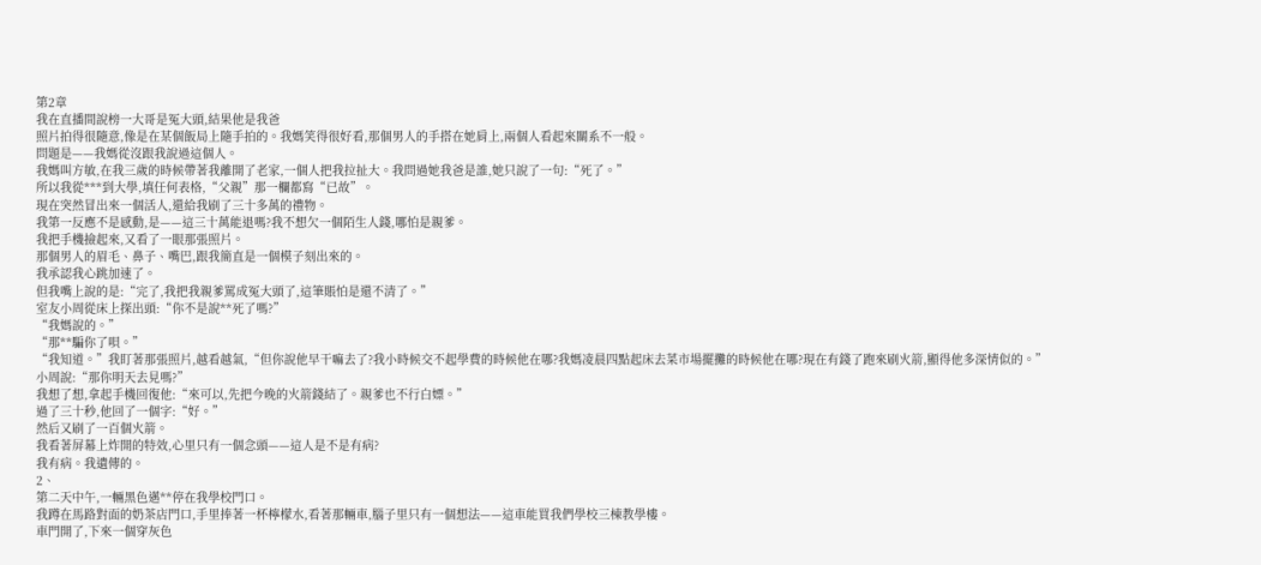第2章
我在直播間說榜一大哥是冤大頭,結果他是我爸
照片拍得很隨意,像是在某個飯局上隨手拍的。我媽笑得很好看,那個男人的手搭在她肩上,兩個人看起來關系不一般。
問題是——我媽從沒跟我說過這個人。
我媽叫方敏,在我三歲的時候帶著我離開了老家,一個人把我拉扯大。我問過她我爸是誰,她只說了一句:“死了。”
所以我從***到大學,填任何表格,“父親”那一欄都寫“已故”。
現在突然冒出來一個活人,還給我刷了三十多萬的禮物。
我第一反應不是感動,是——這三十萬能退嗎?我不想欠一個陌生人錢,哪怕是親爹。
我把手機撿起來,又看了一眼那張照片。
那個男人的眉毛、鼻子、嘴巴,跟我簡直是一個模子刻出來的。
我承認我心跳加速了。
但我嘴上說的是:“完了,我把我親爹罵成冤大頭了,這筆賬怕是還不清了。”
室友小周從床上探出頭:“你不是說**死了嗎?”
“我媽說的。”
“那**騙你了唄。”
“我知道。”我盯著那張照片,越看越氣,“但你說他早干嘛去了?我小時候交不起學費的時候他在哪?我媽凌晨四點起床去菜市場擺攤的時候他在哪?現在有錢了跑來刷火箭,顯得他多深情似的。”
小周說:“那你明天去見嗎?”
我想了想,拿起手機回復他:“來可以,先把今晚的火箭錢結了。親爹也不行白嫖。”
過了三十秒,他回了一個字:“好。”
然后又刷了一百個火箭。
我看著屏幕上炸開的特效,心里只有一個念頭——這人是不是有病?
我有病。我遺傳的。
2、
第二天中午,一輛黑色邁**停在我學校門口。
我蹲在馬路對面的奶茶店門口,手里捧著一杯檸檬水,看著那輛車,腦子里只有一個想法——這車能買我們學校三棟教學樓。
車門開了,下來一個穿灰色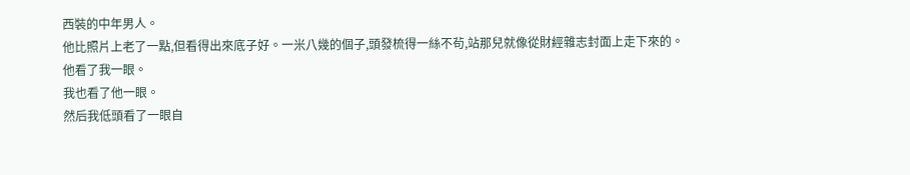西裝的中年男人。
他比照片上老了一點,但看得出來底子好。一米八幾的個子,頭發梳得一絲不茍,站那兒就像從財經雜志封面上走下來的。
他看了我一眼。
我也看了他一眼。
然后我低頭看了一眼自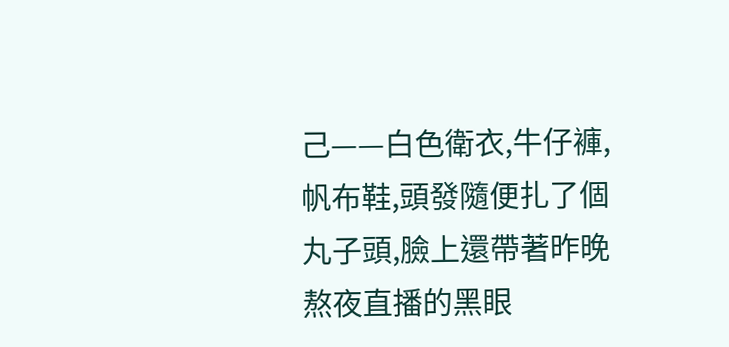己——白色衛衣,牛仔褲,帆布鞋,頭發隨便扎了個丸子頭,臉上還帶著昨晚熬夜直播的黑眼